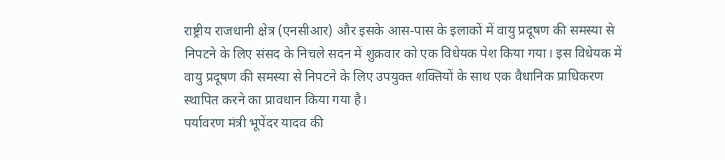राष्ट्रीय राजधानी क्षेत्र (एनसीआर) और इसके आस-पास के इलाकों में वायु प्रदूषण की समस्या से निपटने के लिए संसद के निचले सदन में शुक्रवार को एक विधेयक पेश किया गया। इस विधेयक में वायु प्रदूषण की समस्या से निपटने के लिए उपयुक्त शक्तियों के साथ एक वैधानिक प्राधिकरण स्थापित करने का प्रावधान किया गया है।
पर्यावरण मंत्री भूपेंदर यादव की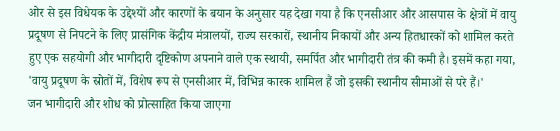ओर से इस विधेयक के उद्देश्यों और कारणों के बयान के अनुसार यह देखा गया है कि एनसीआर और आसपास के क्षेत्रों में वायु प्रदूषण से निपटने के लिए प्रासंगिक केंद्रीय मंत्रालयों, राज्य सरकारों, स्थानीय निकायों और अन्य हितधारकों को शामिल करते हुए एक सहयोगी और भागीदारी दृष्टिकोण अपनाने वाले एक स्थायी, समर्पित और भागीदारी तंत्र की कमी है। इसमें कहा गया, 'वायु प्रदूषण के स्रोतों में, विशेष रूप से एनसीआर में, विभिन्न कारक शामिल हैं जो इसकी स्थानीय सीमाओं से परे हैं।'
जन भागीदारी और शोध को प्रोत्साहित किया जाएगा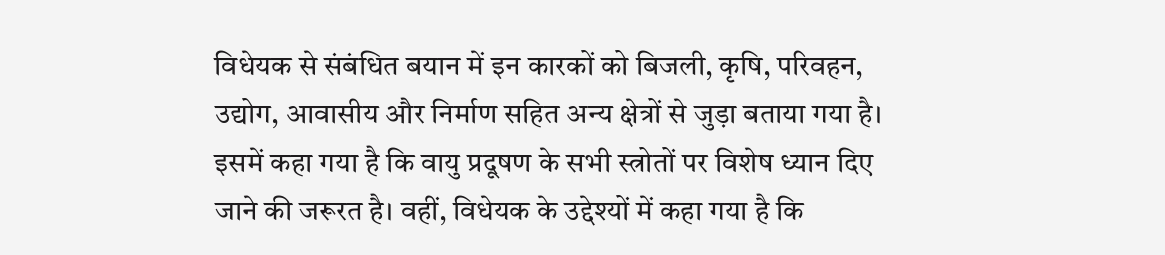विधेयक से संबंधित बयान में इन कारकों को बिजली, कृषि, परिवहन, उद्योग, आवासीय और निर्माण सहित अन्य क्षेत्रों से जुड़ा बताया गया है। इसमें कहा गया है कि वायु प्रदूषण के सभी स्त्रोतों पर विशेष ध्यान दिए जाने की जरूरत है। वहीं, विधेयक के उद्देश्यों में कहा गया है कि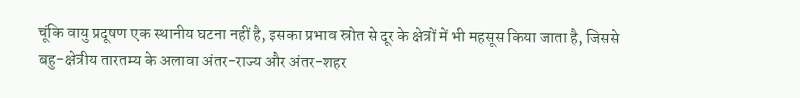चूंकि वायु प्रदूषण एक स्थानीय घटना नहीं है, इसका प्रभाव स्रोत से दूर के क्षेत्रों में भी महसूस किया जाता है, जिससे बहु-क्षेत्रीय तारतम्य के अलावा अंतर-राज्य और अंतर-शहर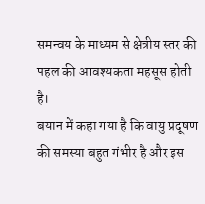समन्वय के माध्यम से क्षेत्रीय स्तर की पहल की आवश्यकता महसूस होती है।
बयान में कहा गया है कि वायु प्रदूषण की समस्या बहुत गंभीर है और इस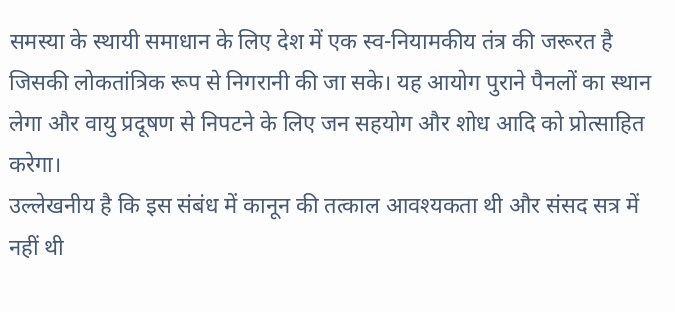समस्या के स्थायी समाधान के लिए देश में एक स्व-नियामकीय तंत्र की जरूरत है जिसकी लोकतांत्रिक रूप से निगरानी की जा सके। यह आयोग पुराने पैनलों का स्थान लेगा और वायु प्रदूषण से निपटने के लिए जन सहयोग और शोध आदि को प्रोत्साहित करेगा।
उल्लेखनीय है कि इस संबंध में कानून की तत्काल आवश्यकता थी और संसद सत्र में नहीं थी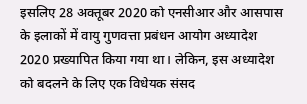इसलिए 28 अक्तूबर 2020 को एनसीआर और आसपास के इलाकों में वायु गुणवत्ता प्रबंधन आयोग अध्यादेश 2020 प्रख्यापित किया गया था। लेकिन, इस अध्यादेश को बदलने के लिए एक विधेयक संसद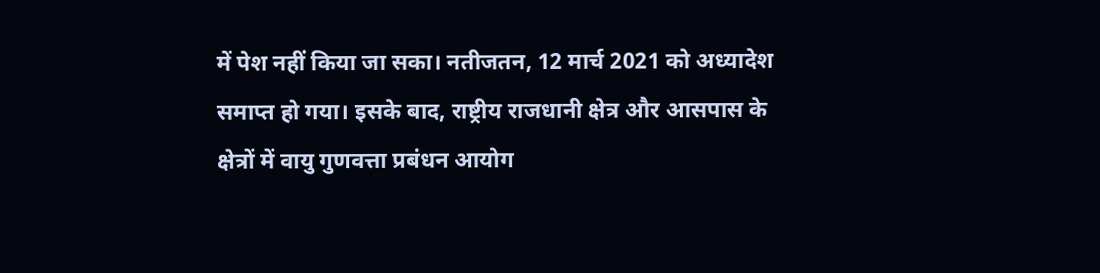में पेश नहीं किया जा सका। नतीजतन, 12 मार्च 2021 को अध्यादेश समाप्त हो गया। इसके बाद, राष्ट्रीय राजधानी क्षेत्र और आसपास के क्षेत्रों में वायु गुणवत्ता प्रबंधन आयोग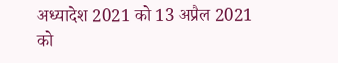अध्यादेश 2021 को 13 अप्रैल 2021 को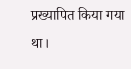प्रख्यापित किया गया था।